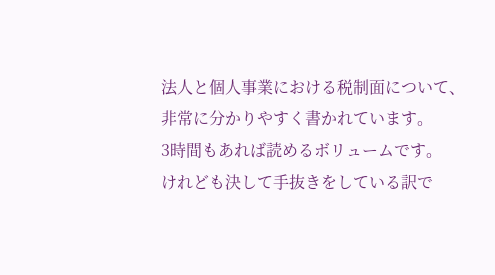法人と個人事業における税制面について、非常に分かりやすく書かれています。
3時間もあれば読めるボリュームです。
けれども決して手抜きをしている訳で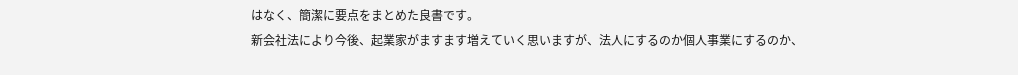はなく、簡潔に要点をまとめた良書です。
新会社法により今後、起業家がますます増えていく思いますが、法人にするのか個人事業にするのか、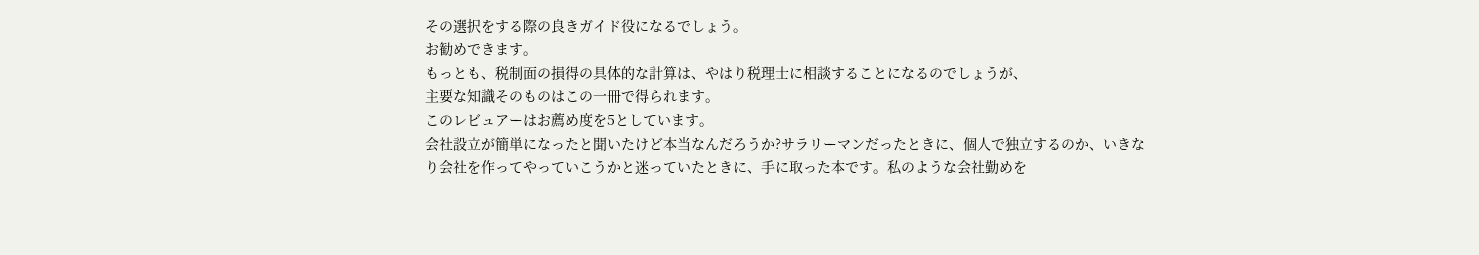その選択をする際の良きガイド役になるでしょう。
お勧めできます。
もっとも、税制面の損得の具体的な計算は、やはり税理士に相談することになるのでしょうが、
主要な知識そのものはこの一冊で得られます。
このレビュアーはお薦め度を5としています。
会社設立が簡単になったと聞いたけど本当なんだろうか?サラリーマンだったときに、個人で独立するのか、いきなり会社を作ってやっていこうかと迷っていたときに、手に取った本です。私のような会社勤めを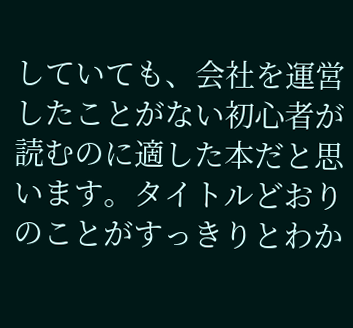していても、会社を運営したことがない初心者が読むのに適した本だと思います。タイトルどおりのことがすっきりとわか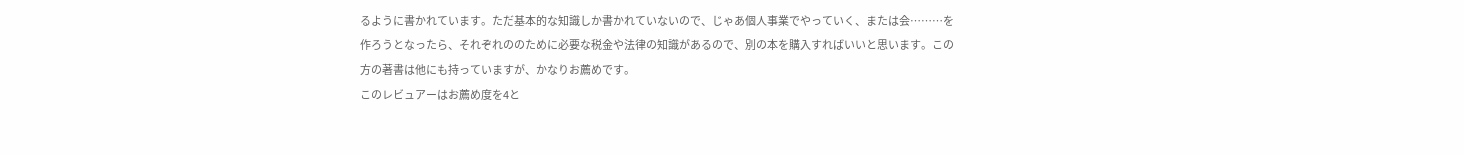るように書かれています。ただ基本的な知識しか書かれていないので、じゃあ個人事業でやっていく、または会………を作ろうとなったら、それぞれののために必要な税金や法律の知識があるので、別の本を購入すればいいと思います。この方の著書は他にも持っていますが、かなりお薦めです。
このレビュアーはお薦め度を4と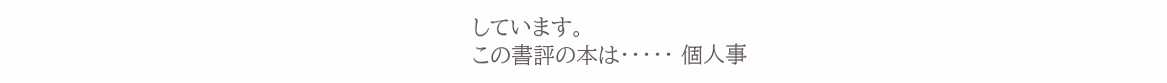しています。
この書評の本は・・・・・ 個人事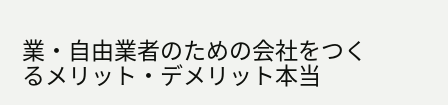業・自由業者のための会社をつくるメリット・デメリット本当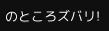のところズバリ!